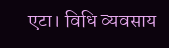एटा। विधि व्यवसाय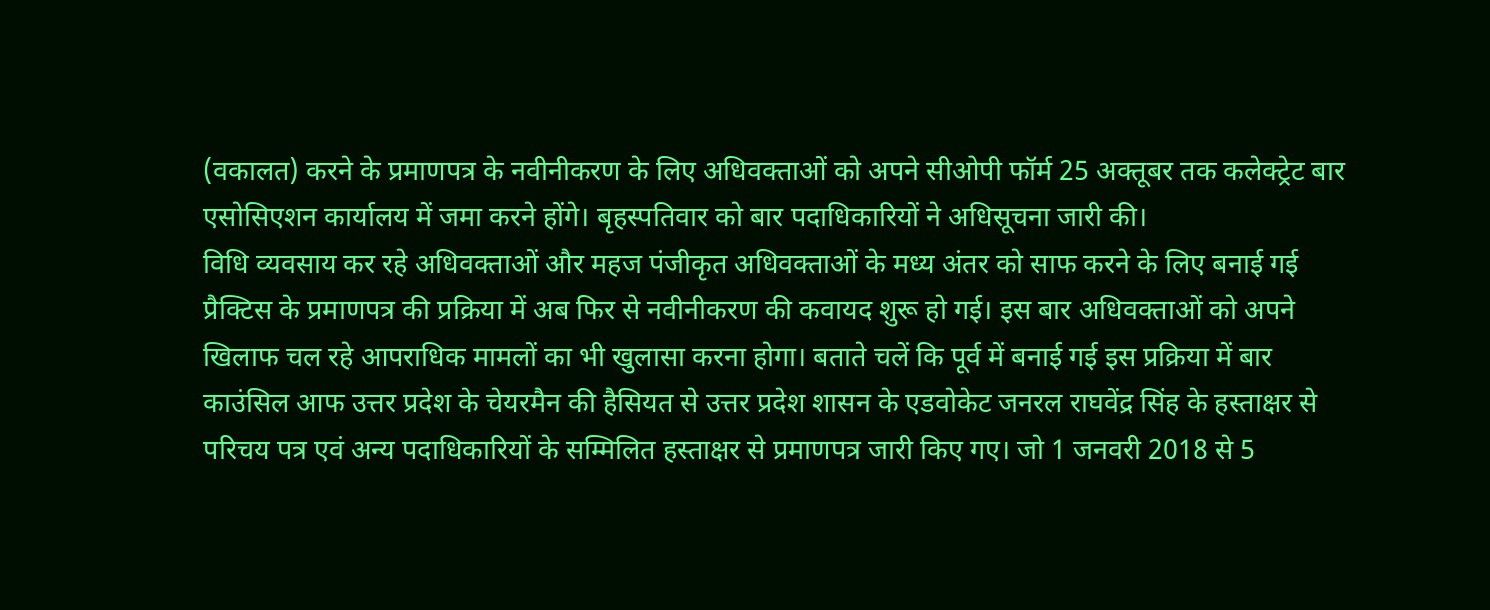(वकालत) करने के प्रमाणपत्र के नवीनीकरण के लिए अधिवक्ताओं को अपने सीओपी फॉर्म 25 अक्तूबर तक कलेक्ट्रेट बार एसोसिएशन कार्यालय में जमा करने होंगे। बृहस्पतिवार को बार पदाधिकारियों ने अधिसूचना जारी की।
विधि व्यवसाय कर रहे अधिवक्ताओं और महज पंजीकृत अधिवक्ताओं के मध्य अंतर को साफ करने के लिए बनाई गई प्रैक्टिस के प्रमाणपत्र की प्रक्रिया में अब फिर से नवीनीकरण की कवायद शुरू हो गई। इस बार अधिवक्ताओं को अपने खिलाफ चल रहे आपराधिक मामलों का भी खुलासा करना होगा। बताते चलें कि पूर्व में बनाई गई इस प्रक्रिया में बार काउंसिल आफ उत्तर प्रदेश के चेयरमैन की हैसियत से उत्तर प्रदेश शासन के एडवोकेट जनरल राघवेंद्र सिंह के हस्ताक्षर से परिचय पत्र एवं अन्य पदाधिकारियों के सम्मिलित हस्ताक्षर से प्रमाणपत्र जारी किए गए। जो 1 जनवरी 2018 से 5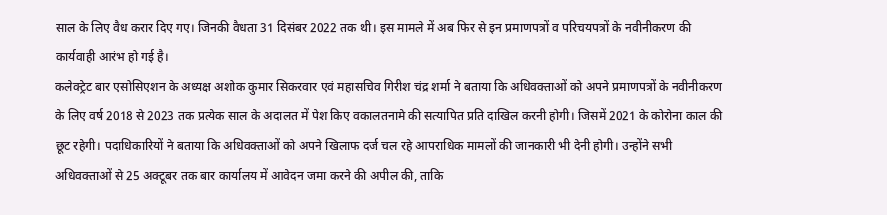साल के लिए वैध करार दिए गए। जिनकी वैधता 31 दिसंबर 2022 तक थी। इस मामले में अब फिर से इन प्रमाणपत्रों व परिचयपत्रों के नवीनीकरण की कार्यवाही आरंभ हो गई है।
कलेक्ट्रेट बार एसोसिएशन के अध्यक्ष अशोक कुमार सिकरवार एवं महासचिव गिरीश चंद्र शर्मा ने बताया कि अधिवक्ताओं को अपने प्रमाणपत्रों के नवीनीकरण के लिए वर्ष 2018 से 2023 तक प्रत्येक साल के अदालत में पेश किए वकालतनामे की सत्यापित प्रति दाखिल करनी होगी। जिसमें 2021 के कोरोना काल की छूट रहेगी। पदाधिकारियों ने बताया कि अधिवक्ताओं को अपने खिलाफ दर्ज चल रहे आपराधिक मामलों की जानकारी भी देनी होगी। उन्होंने सभी अधिवक्ताओं से 25 अक्टूबर तक बार कार्यालय में आवेदन जमा करने की अपील की, ताकि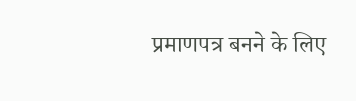प्रमाणपत्र बनने के लिए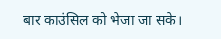बार काउंसिल को भेजा जा सके।